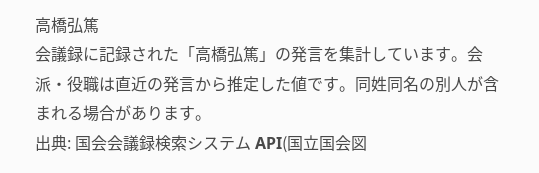高橋弘篤
会議録に記録された「高橋弘篤」の発言を集計しています。会派・役職は直近の発言から推定した値です。同姓同名の別人が含まれる場合があります。
出典: 国会会議録検索システム API(国立国会図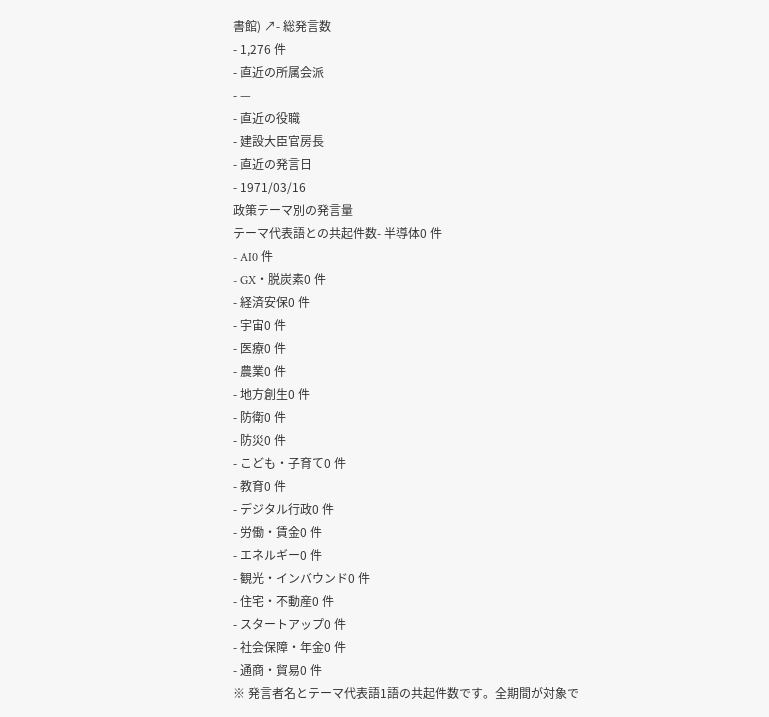書館) ↗- 総発言数
- 1,276 件
- 直近の所属会派
- —
- 直近の役職
- 建設大臣官房長
- 直近の発言日
- 1971/03/16
政策テーマ別の発言量
テーマ代表語との共起件数- 半導体0 件
- AI0 件
- GX・脱炭素0 件
- 経済安保0 件
- 宇宙0 件
- 医療0 件
- 農業0 件
- 地方創生0 件
- 防衛0 件
- 防災0 件
- こども・子育て0 件
- 教育0 件
- デジタル行政0 件
- 労働・賃金0 件
- エネルギー0 件
- 観光・インバウンド0 件
- 住宅・不動産0 件
- スタートアップ0 件
- 社会保障・年金0 件
- 通商・貿易0 件
※ 発言者名とテーマ代表語1語の共起件数です。全期間が対象で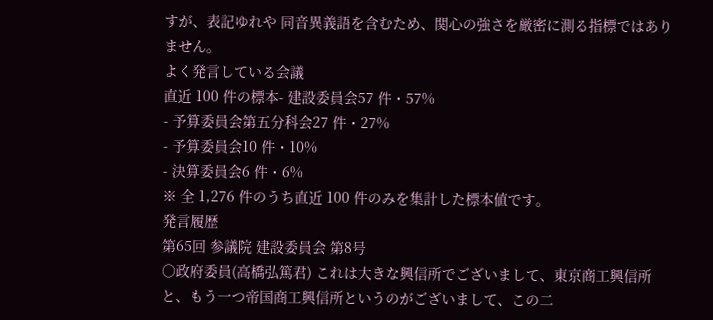すが、表記ゆれや 同音異義語を含むため、関心の強さを厳密に測る指標ではありません。
よく発言している会議
直近 100 件の標本- 建設委員会57 件・57%
- 予算委員会第五分科会27 件・27%
- 予算委員会10 件・10%
- 決算委員会6 件・6%
※ 全 1,276 件のうち直近 100 件のみを集計した標本値です。
発言履歴
第65回 参議院 建設委員会 第8号
○政府委員(高橋弘篤君) これは大きな興信所でございまして、東京商工興信所と、もう一つ帝国商工興信所というのがございまして、この二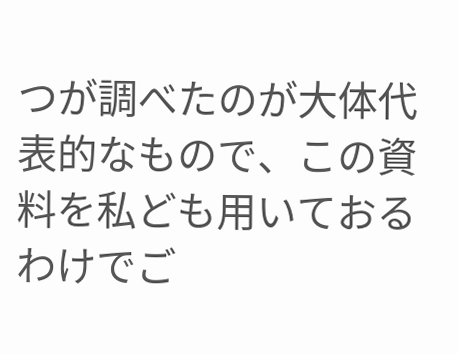つが調べたのが大体代表的なもので、この資料を私ども用いておるわけでご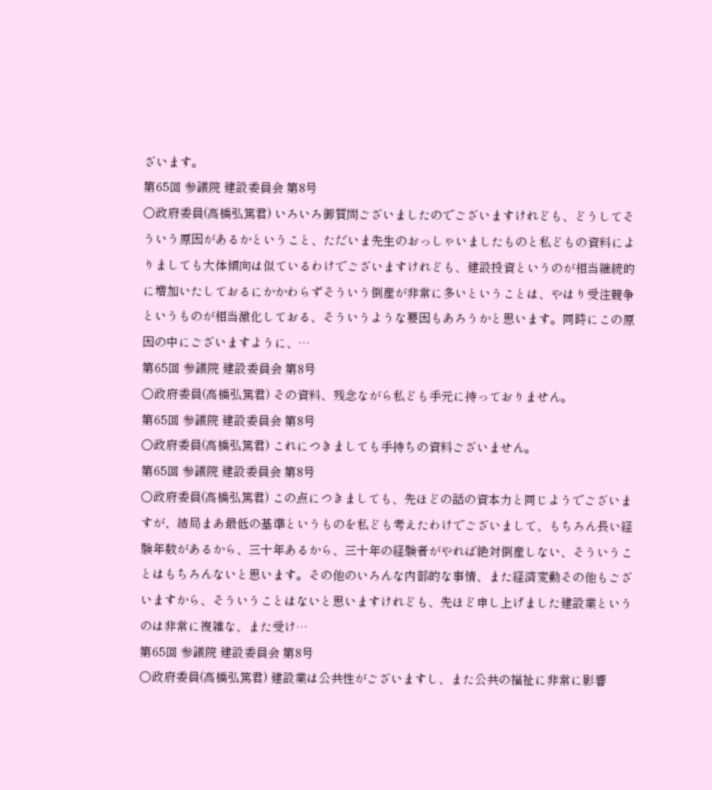ざいます。
第65回 参議院 建設委員会 第8号
○政府委員(高橋弘篤君) いろいろ御質問ございましたのでございますけれども、どうしてそういう原因があるかということ、ただいま先生のおっしゃいましたものと私どもの資料によりましても大体傾向は似ているわけでございますけれども、建設投資というのが相当継続的に増加いたしておるにかかわらずそういう倒産が非常に多いということは、やはり受注競争というものが相当激化しておる、そういうような要因もあろうかと思います。同時にこの原因の中にございますように、…
第65回 参議院 建設委員会 第8号
○政府委員(高橋弘篤君) その資料、残念ながら私ども手元に持っておりません。
第65回 参議院 建設委員会 第8号
○政府委員(高橋弘篤君) これにつきましても手持ちの資料ございません。
第65回 参議院 建設委員会 第8号
○政府委員(高橋弘篤君) この点につきましても、先ほどの話の資本力と同じようでございますが、結局まあ最低の基準というものを私ども考えたわけでございまして、もちろん長い経験年数があるから、三十年あるから、三十年の経験者がやれば絶対倒産しない、そういうことはもちろんないと思います。その他のいろんな内部的な事情、また経済変動その他もございますから、そういうことはないと思いますけれども、先ほど申し上げました建設業というのは非常に複雑な、また受け…
第65回 参議院 建設委員会 第8号
○政府委員(高橋弘篤君) 建設業は公共性がございますし、また公共の福祉に非常に影響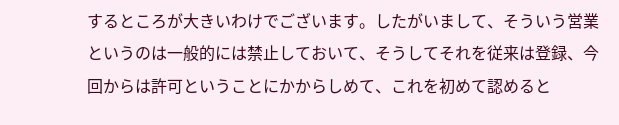するところが大きいわけでございます。したがいまして、そういう営業というのは一般的には禁止しておいて、そうしてそれを従来は登録、今回からは許可ということにかからしめて、これを初めて認めると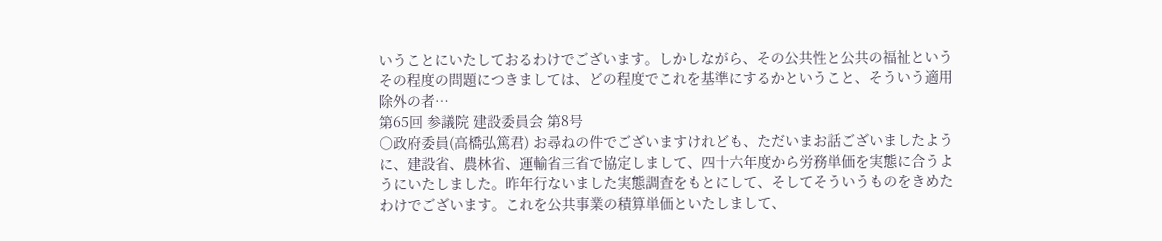いうことにいたしておるわけでございます。しかしながら、その公共性と公共の福祉というその程度の問題につきましては、どの程度でこれを基準にするかということ、そういう適用除外の者…
第65回 参議院 建設委員会 第8号
○政府委員(高橋弘篤君) お尋ねの件でございますけれども、ただいまお話ございましたように、建設省、農林省、運輸省三省で協定しまして、四十六年度から労務単価を実態に合うようにいたしました。昨年行ないました実態調査をもとにして、そしてそういうものをきめたわけでございます。これを公共事業の積算単価といたしまして、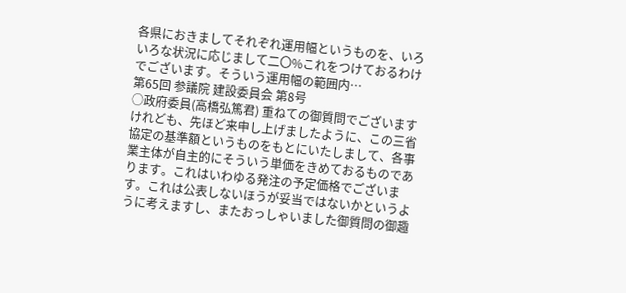各県におきましてそれぞれ運用幅というものを、いろいろな状況に応じまして二〇%これをつけておるわけでございます。そういう運用幅の範囲内…
第65回 参議院 建設委員会 第8号
○政府委員(高橋弘篤君) 重ねての御質問でございますけれども、先ほど来申し上げましたように、この三省協定の基準額というものをもとにいたしまして、各事業主体が自主的にそういう単価をきめておるものであります。これはいわゆる発注の予定価格でございます。これは公表しないほうが妥当ではないかというように考えますし、またおっしゃいました御質問の御趣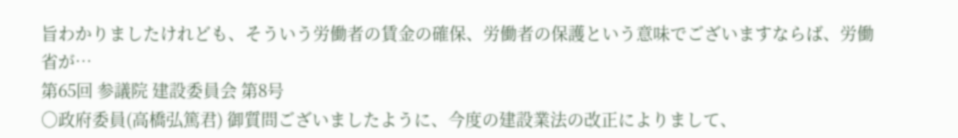旨わかりましたけれども、そういう労働者の賃金の確保、労働者の保護という意味でございますならば、労働省が…
第65回 参議院 建設委員会 第8号
○政府委員(高橋弘篤君) 御質問ございましたように、今度の建設業法の改正によりまして、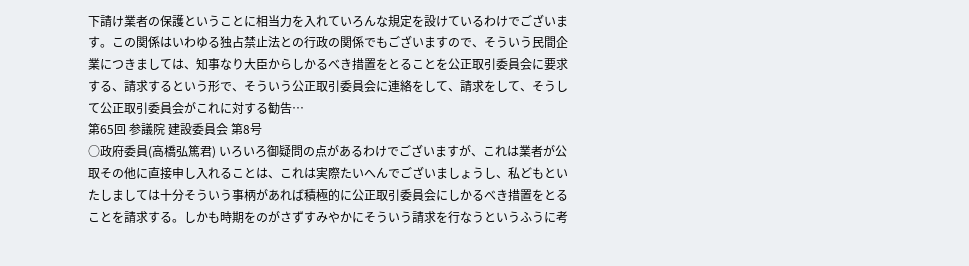下請け業者の保護ということに相当力を入れていろんな規定を設けているわけでございます。この関係はいわゆる独占禁止法との行政の関係でもございますので、そういう民間企業につきましては、知事なり大臣からしかるべき措置をとることを公正取引委員会に要求する、請求するという形で、そういう公正取引委員会に連絡をして、請求をして、そうして公正取引委員会がこれに対する勧告…
第65回 参議院 建設委員会 第8号
○政府委員(高橋弘篤君) いろいろ御疑問の点があるわけでございますが、これは業者が公取その他に直接申し入れることは、これは実際たいへんでございましょうし、私どもといたしましては十分そういう事柄があれば積極的に公正取引委員会にしかるべき措置をとることを請求する。しかも時期をのがさずすみやかにそういう請求を行なうというふうに考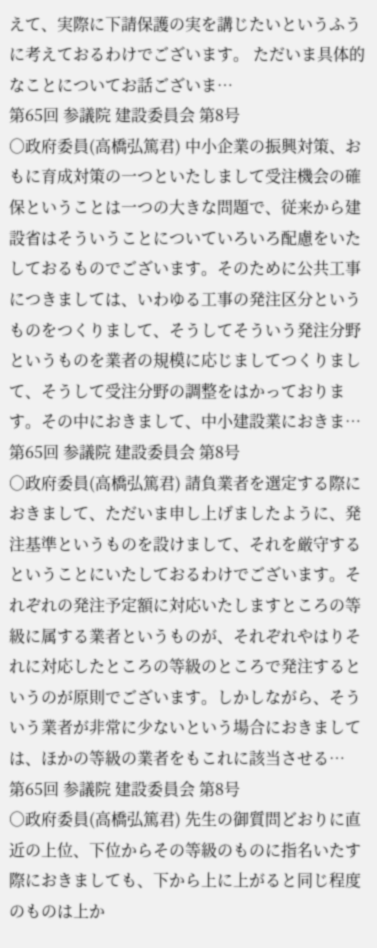えて、実際に下請保護の実を講じたいというふうに考えておるわけでございます。 ただいま具体的なことについてお話ございま…
第65回 参議院 建設委員会 第8号
○政府委員(高橋弘篤君) 中小企業の振興対策、おもに育成対策の一つといたしまして受注機会の確保ということは一つの大きな問題で、従来から建設省はそういうことについていろいろ配慮をいたしておるものでございます。そのために公共工事につきましては、いわゆる工事の発注区分というものをつくりまして、そうしてそういう発注分野というものを業者の規模に応じましてつくりまして、そうして受注分野の調整をはかっております。その中におきまして、中小建設業におきま…
第65回 参議院 建設委員会 第8号
○政府委員(高橋弘篤君) 請負業者を選定する際におきまして、ただいま申し上げましたように、発注基準というものを設けまして、それを厳守するということにいたしておるわけでございます。それぞれの発注予定額に対応いたしますところの等級に属する業者というものが、それぞれやはりそれに対応したところの等級のところで発注するというのが原則でございます。しかしながら、そういう業者が非常に少ないという場合におきましては、ほかの等級の業者をもこれに該当させる…
第65回 参議院 建設委員会 第8号
○政府委員(高橋弘篤君) 先生の御質問どおりに直近の上位、下位からその等級のものに指名いたす際におきましても、下から上に上がると同じ程度のものは上か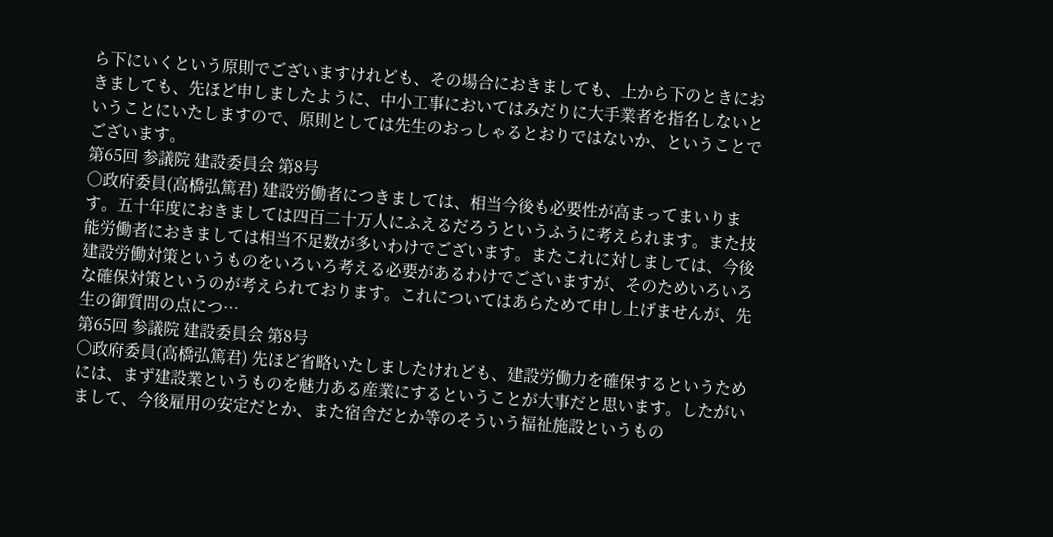ら下にいくという原則でございますけれども、その場合におきましても、上から下のときにおきましても、先ほど申しましたように、中小工事においてはみだりに大手業者を指名しないということにいたしますので、原則としては先生のおっしゃるとおりではないか、ということでございます。
第65回 参議院 建設委員会 第8号
○政府委員(高橋弘篤君) 建設労働者につきましては、相当今後も必要性が高まってまいります。五十年度におきましては四百二十万人にふえるだろうというふうに考えられます。また技能労働者におきましては相当不足数が多いわけでございます。またこれに対しましては、今後建設労働対策というものをいろいろ考える必要があるわけでございますが、そのためいろいろな確保対策というのが考えられております。これについてはあらためて申し上げませんが、先生の御質問の点につ…
第65回 参議院 建設委員会 第8号
○政府委員(高橋弘篤君) 先ほど省略いたしましたけれども、建設労働力を確保するというためには、まず建設業というものを魅力ある産業にするということが大事だと思います。したがいまして、今後雇用の安定だとか、また宿舎だとか等のそういう福祉施設というもの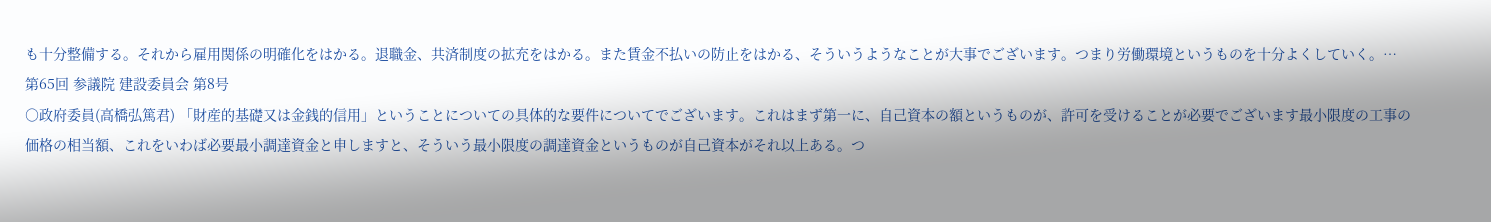も十分整備する。それから雇用関係の明確化をはかる。退職金、共済制度の拡充をはかる。また賃金不払いの防止をはかる、そういうようなことが大事でございます。つまり労働環境というものを十分よくしていく。…
第65回 参議院 建設委員会 第8号
○政府委員(高橋弘篤君) 「財産的基礎又は金銭的信用」ということについての具体的な要件についてでございます。これはまず第一に、自己資本の額というものが、許可を受けることが必要でございます最小限度の工事の価格の相当額、これをいわば必要最小調達資金と申しますと、そういう最小限度の調達資金というものが自己資本がそれ以上ある。つ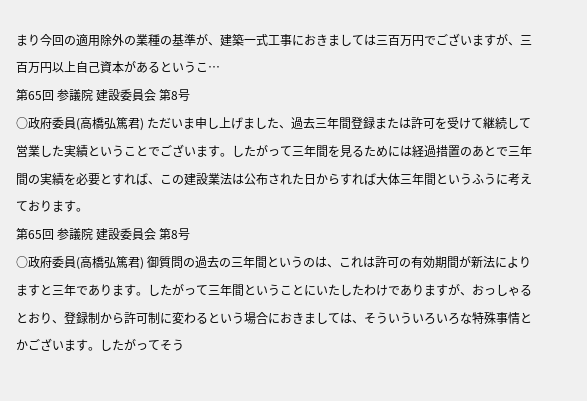まり今回の適用除外の業種の基準が、建築一式工事におきましては三百万円でございますが、三百万円以上自己資本があるというこ…
第65回 参議院 建設委員会 第8号
○政府委員(高橋弘篤君) ただいま申し上げました、過去三年間登録または許可を受けて継続して営業した実績ということでございます。したがって三年間を見るためには経過措置のあとで三年間の実績を必要とすれば、この建設業法は公布された日からすれば大体三年間というふうに考えております。
第65回 参議院 建設委員会 第8号
○政府委員(高橋弘篤君) 御質問の過去の三年間というのは、これは許可の有効期間が新法によりますと三年であります。したがって三年間ということにいたしたわけでありますが、おっしゃるとおり、登録制から許可制に変わるという場合におきましては、そういういろいろな特殊事情とかございます。したがってそう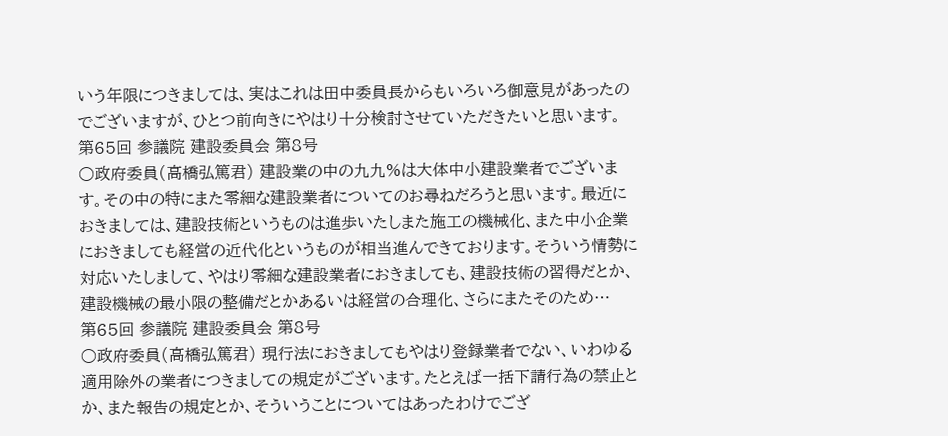いう年限につきましては、実はこれは田中委員長からもいろいろ御意見があったのでございますが、ひとつ前向きにやはり十分検討させていただきたいと思います。
第65回 参議院 建設委員会 第8号
○政府委員(高橋弘篤君) 建設業の中の九九%は大体中小建設業者でございます。その中の特にまた零細な建設業者についてのお尋ねだろうと思います。最近におきましては、建設技術というものは進歩いたしまた施工の機械化、また中小企業におきましても経営の近代化というものが相当進んできております。そういう情勢に対応いたしまして、やはり零細な建設業者におきましても、建設技術の習得だとか、建設機械の最小限の整備だとかあるいは経営の合理化、さらにまたそのため…
第65回 参議院 建設委員会 第8号
○政府委員(高橋弘篤君) 現行法におきましてもやはり登録業者でない、いわゆる適用除外の業者につきましての規定がございます。たとえば一括下請行為の禁止とか、また報告の規定とか、そういうことについてはあったわけでござ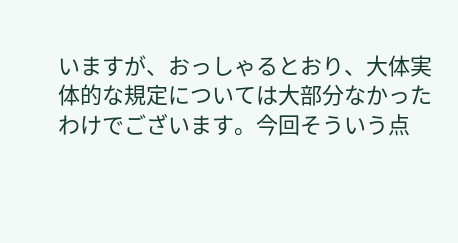いますが、おっしゃるとおり、大体実体的な規定については大部分なかったわけでございます。今回そういう点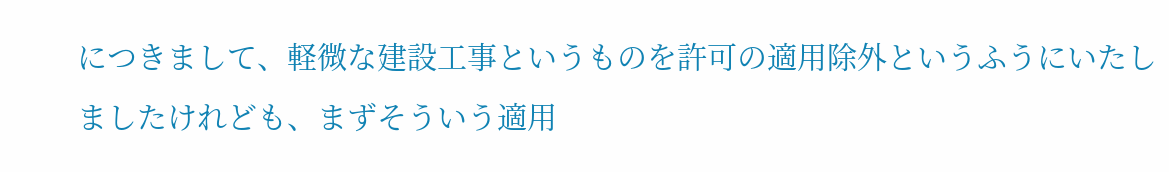につきまして、軽微な建設工事というものを許可の適用除外というふうにいたしましたけれども、まずそういう適用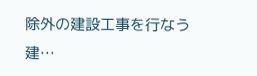除外の建設工事を行なう建…